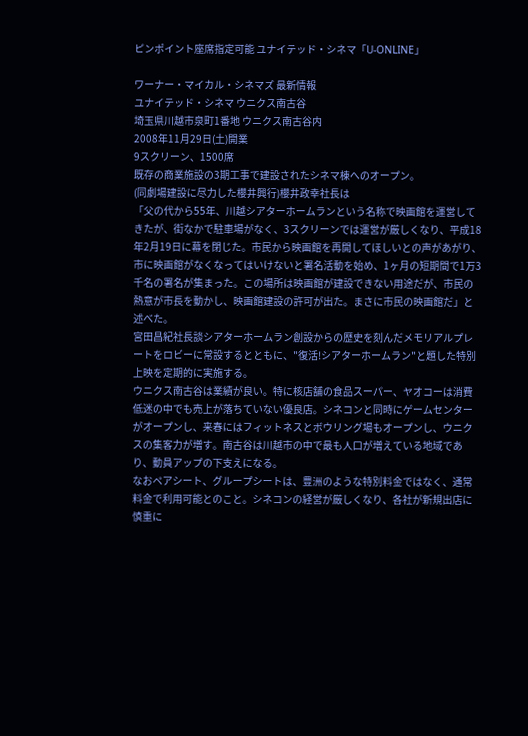ピンポイント座席指定可能 ユナイテッド・シネマ「U-ONLINE」

ワーナー・マイカル・シネマズ 最新情報
ユナイテッド・シネマ ウニクス南古谷
埼玉県川越市泉町1番地 ウニクス南古谷内
2008年11月29日(土)開業
9スクリーン、1500席
既存の商業施設の3期工事で建設されたシネマ棟へのオープン。
(同劇場建設に尽力した櫻井興行)櫻井政幸社長は
「父の代から55年、川越シアターホームランという名称で映画館を運営してきたが、街なかで駐車場がなく、3スクリーンでは運営が厳しくなり、平成18年2月19日に幕を閉じた。市民から映画館を再開してほしいとの声があがり、市に映画館がなくなってはいけないと署名活動を始め、1ヶ月の短期間で1万3千名の署名が集まった。この場所は映画館が建設できない用途だが、市民の熱意が市長を動かし、映画館建設の許可が出た。まさに市民の映画館だ」と述べた。
宮田昌紀社長談シアターホームラン創設からの歴史を刻んだメモリアルプレートをロビーに常設するとともに、"復活!シアターホームラン"と題した特別上映を定期的に実施する。
ウニクス南古谷は業績が良い。特に核店舗の食品スーパー、ヤオコーは消費低迷の中でも売上が落ちていない優良店。シネコンと同時にゲームセンターがオープンし、来春にはフィットネスとボウリング場もオープンし、ウニクスの集客力が増す。南古谷は川越市の中で最も人口が増えている地域であり、動員アップの下支えになる。
なおペアシート、グループシートは、豊洲のような特別料金ではなく、通常料金で利用可能とのこと。シネコンの経営が厳しくなり、各社が新規出店に慎重に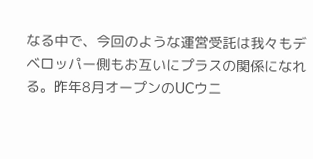なる中で、今回のような運営受託は我々もデベロッパー側もお互いにプラスの関係になれる。昨年8月オープンのUCウニ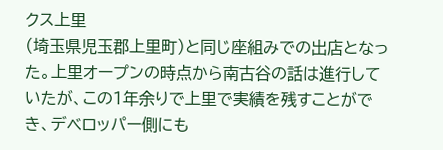クス上里
(埼玉県児玉郡上里町)と同じ座組みでの出店となった。上里オープンの時点から南古谷の話は進行していたが、この1年余りで上里で実績を残すことができ、デベロッパー側にも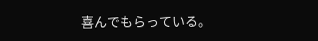喜んでもらっている。